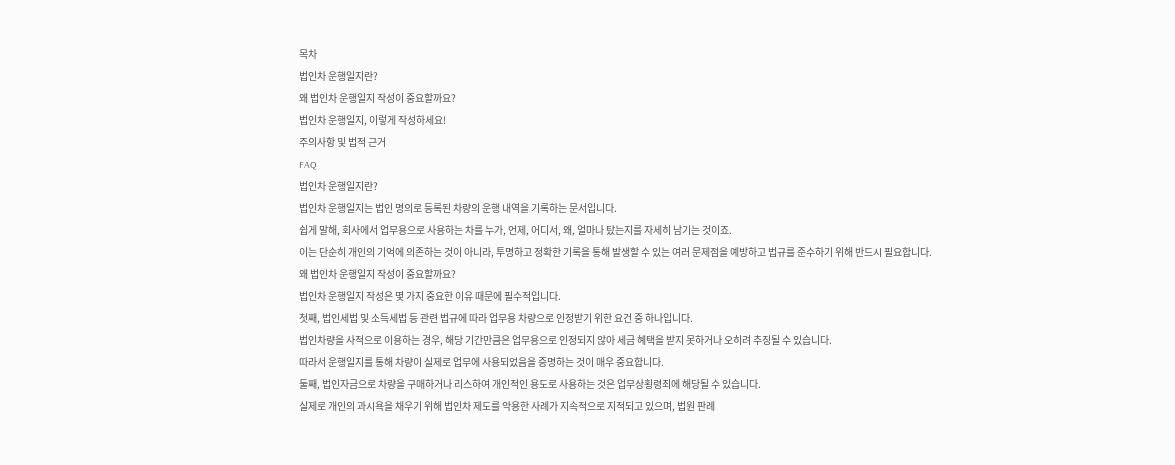목차
법인차 운행일지란?
왜 법인차 운행일지 작성이 중요할까요?
법인차 운행일지, 이렇게 작성하세요!
주의사항 및 법적 근거
FAQ
법인차 운행일지란?
법인차 운행일지는 법인 명의로 등록된 차량의 운행 내역을 기록하는 문서입니다.
쉽게 말해, 회사에서 업무용으로 사용하는 차를 누가, 언제, 어디서, 왜, 얼마나 탔는지를 자세히 남기는 것이죠.
이는 단순히 개인의 기억에 의존하는 것이 아니라, 투명하고 정확한 기록을 통해 발생할 수 있는 여러 문제점을 예방하고 법규를 준수하기 위해 반드시 필요합니다.
왜 법인차 운행일지 작성이 중요할까요?
법인차 운행일지 작성은 몇 가지 중요한 이유 때문에 필수적입니다.
첫째, 법인세법 및 소득세법 등 관련 법규에 따라 업무용 차량으로 인정받기 위한 요건 중 하나입니다.
법인차량을 사적으로 이용하는 경우, 해당 기간만큼은 업무용으로 인정되지 않아 세금 혜택을 받지 못하거나 오히려 추징될 수 있습니다.
따라서 운행일지를 통해 차량이 실제로 업무에 사용되었음을 증명하는 것이 매우 중요합니다.
둘째, 법인자금으로 차량을 구매하거나 리스하여 개인적인 용도로 사용하는 것은 업무상횡령죄에 해당될 수 있습니다.
실제로 개인의 과시욕을 채우기 위해 법인차 제도를 악용한 사례가 지속적으로 지적되고 있으며, 법원 판례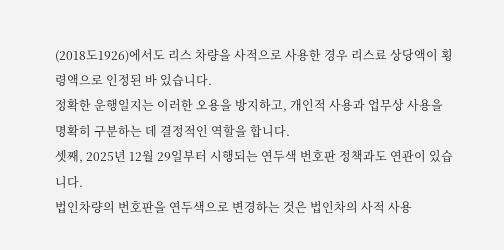(2018도1926)에서도 리스 차량을 사적으로 사용한 경우 리스료 상당액이 횡령액으로 인정된 바 있습니다.
정확한 운행일지는 이러한 오용을 방지하고, 개인적 사용과 업무상 사용을 명확히 구분하는 데 결정적인 역할을 합니다.
셋째, 2025년 12월 29일부터 시행되는 연두색 번호판 정책과도 연관이 있습니다.
법인차량의 번호판을 연두색으로 변경하는 것은 법인차의 사적 사용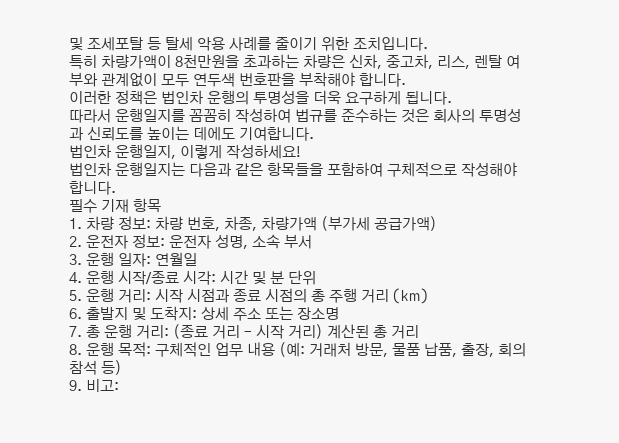및 조세포탈 등 탈세 악용 사례를 줄이기 위한 조치입니다.
특히 차량가액이 8천만원을 초과하는 차량은 신차, 중고차, 리스, 렌탈 여부와 관계없이 모두 연두색 번호판을 부착해야 합니다.
이러한 정책은 법인차 운행의 투명성을 더욱 요구하게 됩니다.
따라서 운행일지를 꼼꼼히 작성하여 법규를 준수하는 것은 회사의 투명성과 신뢰도를 높이는 데에도 기여합니다.
법인차 운행일지, 이렇게 작성하세요!
법인차 운행일지는 다음과 같은 항목들을 포함하여 구체적으로 작성해야 합니다.
필수 기재 항목
1. 차량 정보: 차량 번호, 차종, 차량가액 (부가세 공급가액)
2. 운전자 정보: 운전자 성명, 소속 부서
3. 운행 일자: 연월일
4. 운행 시작/종료 시각: 시간 및 분 단위
5. 운행 거리: 시작 시점과 종료 시점의 총 주행 거리 (km)
6. 출발지 및 도착지: 상세 주소 또는 장소명
7. 총 운행 거리: (종료 거리 – 시작 거리) 계산된 총 거리
8. 운행 목적: 구체적인 업무 내용 (예: 거래처 방문, 물품 납품, 출장, 회의 참석 등)
9. 비고: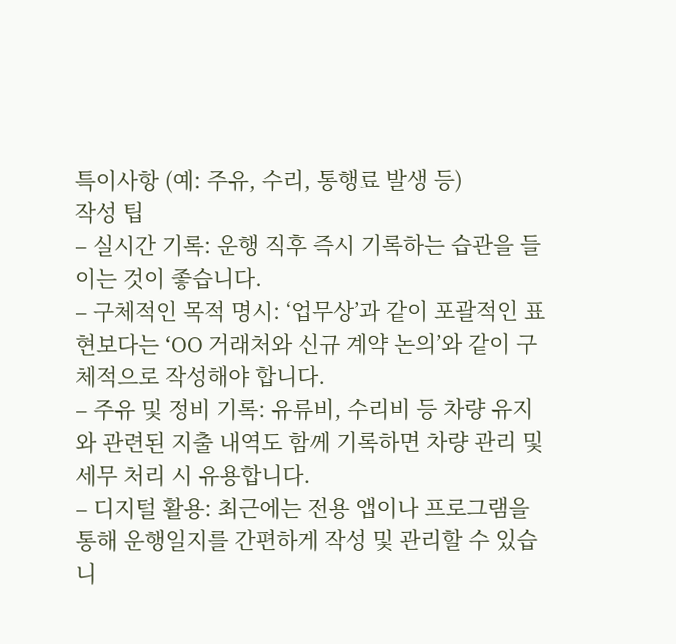특이사항 (예: 주유, 수리, 통행료 발생 등)
작성 팁
– 실시간 기록: 운행 직후 즉시 기록하는 습관을 들이는 것이 좋습니다.
– 구체적인 목적 명시: ‘업무상’과 같이 포괄적인 표현보다는 ‘OO 거래처와 신규 계약 논의’와 같이 구체적으로 작성해야 합니다.
– 주유 및 정비 기록: 유류비, 수리비 등 차량 유지와 관련된 지출 내역도 함께 기록하면 차량 관리 및 세무 처리 시 유용합니다.
– 디지털 활용: 최근에는 전용 앱이나 프로그램을 통해 운행일지를 간편하게 작성 및 관리할 수 있습니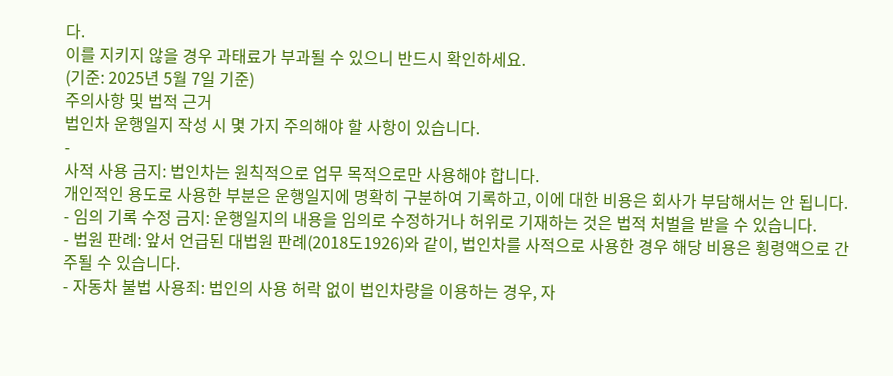다.
이를 지키지 않을 경우 과태료가 부과될 수 있으니 반드시 확인하세요.
(기준: 2025년 5월 7일 기준)
주의사항 및 법적 근거
법인차 운행일지 작성 시 몇 가지 주의해야 할 사항이 있습니다.
-
사적 사용 금지: 법인차는 원칙적으로 업무 목적으로만 사용해야 합니다.
개인적인 용도로 사용한 부분은 운행일지에 명확히 구분하여 기록하고, 이에 대한 비용은 회사가 부담해서는 안 됩니다. - 임의 기록 수정 금지: 운행일지의 내용을 임의로 수정하거나 허위로 기재하는 것은 법적 처벌을 받을 수 있습니다.
- 법원 판례: 앞서 언급된 대법원 판례(2018도1926)와 같이, 법인차를 사적으로 사용한 경우 해당 비용은 횡령액으로 간주될 수 있습니다.
- 자동차 불법 사용죄: 법인의 사용 허락 없이 법인차량을 이용하는 경우, 자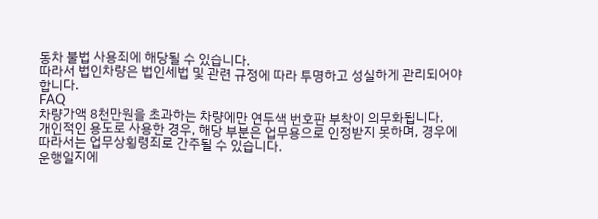동차 불법 사용죄에 해당될 수 있습니다.
따라서 법인차량은 법인세법 및 관련 규정에 따라 투명하고 성실하게 관리되어야 합니다.
FAQ
차량가액 8천만원을 초과하는 차량에만 연두색 번호판 부착이 의무화됩니다.
개인적인 용도로 사용한 경우, 해당 부분은 업무용으로 인정받지 못하며, 경우에 따라서는 업무상횡령죄로 간주될 수 있습니다.
운행일지에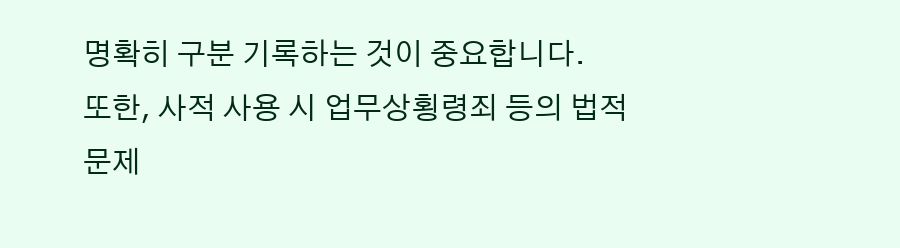명확히 구분 기록하는 것이 중요합니다.
또한, 사적 사용 시 업무상횡령죄 등의 법적 문제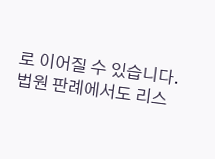로 이어질 수 있습니다.
법원 판례에서도 리스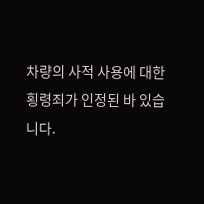차량의 사적 사용에 대한 횡령죄가 인정된 바 있습니다.